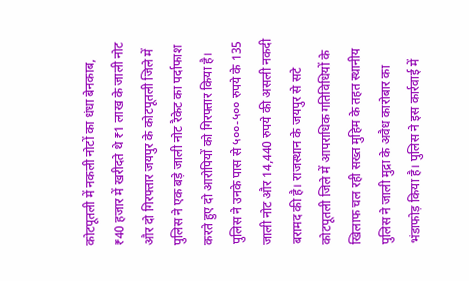कोटपूतली में नकली नोटों का धंधा बेनकाब, ₹40 हजार में खरीदते थे ₹1 लाख के जाली नोट और दो गिरफ्तार जयपुर के कोटपूतली जिले में पुलिस ने एक बड़े जाली नोट रैकेट का पर्दाफाश करते हुए दो आरोपियों को गिरफ्तार किया है। पुलिस ने उनके पास से ५००-५०० रुपये के 135 जाली नोट और 14,440 रुपये की असली नकदी बरामद की है। राजस्थान के जयपुर से सटे कोटपूतली जिले में आपराधिक गतिविधियों के खिलाफ चल रही सख्त मुहिम के तहत स्थानीय पुलिस ने जाली मुद्रा के अवैध कारोबार का भंडाफोड़ किया है। पुलिस ने इस कार्रवाई में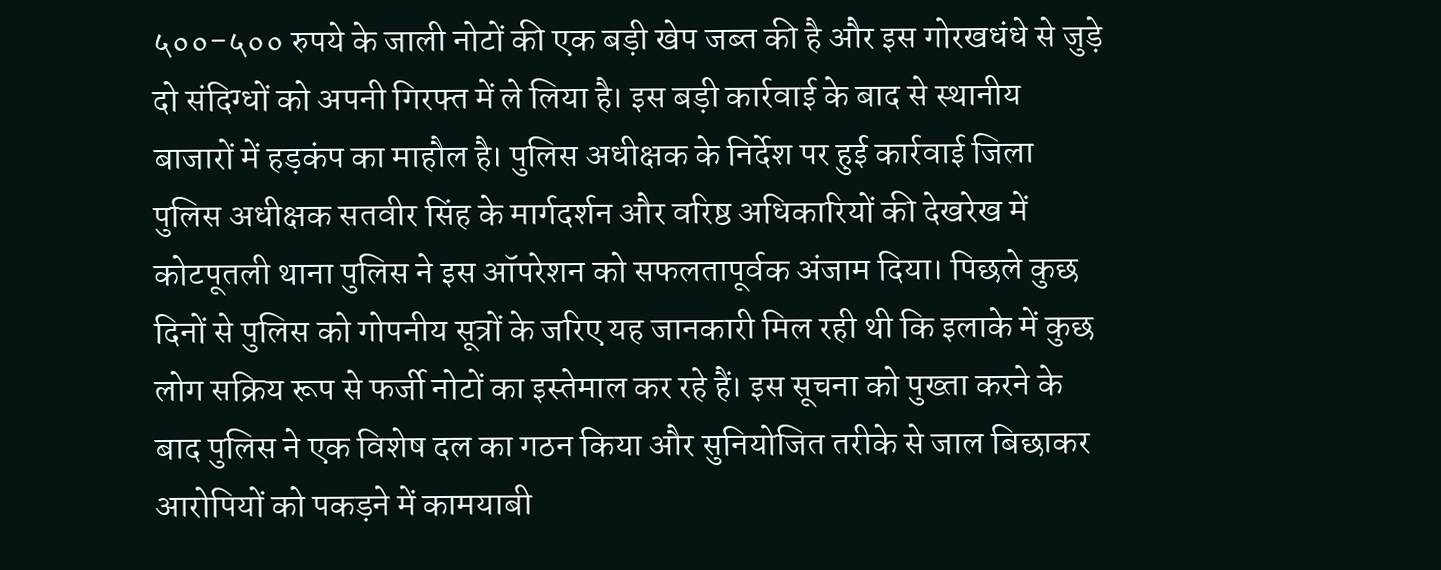५००-५०० रुपये के जाली नोटों की एक बड़ी खेप जब्त की है और इस गोरखधंधे से जुड़े दो संदिग्धों को अपनी गिरफ्त में ले लिया है। इस बड़ी कार्रवाई के बाद से स्थानीय बाजारों में हड़कंप का माहौल है। पुलिस अधीक्षक के निर्देश पर हुई कार्रवाई जिला पुलिस अधीक्षक सतवीर सिंह के मार्गदर्शन और वरिष्ठ अधिकारियों की देखरेख में कोटपूतली थाना पुलिस ने इस ऑपरेशन को सफलतापूर्वक अंजाम दिया। पिछले कुछ दिनों से पुलिस को गोपनीय सूत्रों के जरिए यह जानकारी मिल रही थी कि इलाके में कुछ लोग सक्रिय रूप से फर्जी नोटों का इस्तेमाल कर रहे हैं। इस सूचना को पुख्ता करने के बाद पुलिस ने एक विशेष दल का गठन किया और सुनियोजित तरीके से जाल बिछाकर आरोपियों को पकड़ने में कामयाबी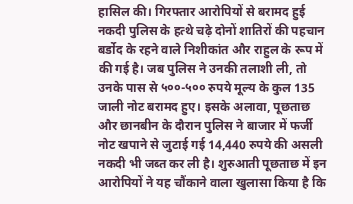हासिल की। गिरफ्तार आरोपियों से बरामद हुई नकदी पुलिस के हत्थे चढ़े दोनों शातिरों की पहचान बर्डोद के रहने वाले निशीकांत और राहुल के रूप में की गई है। जब पुलिस ने उनकी तलाशी ली, तो उनके पास से ५००-५०० रुपये मूल्य के कुल 135 जाली नोट बरामद हुए। इसके अलावा, पूछताछ और छानबीन के दौरान पुलिस ने बाजार में फर्जी नोट खपाने से जुटाई गई 14,440 रुपये की असली नकदी भी जब्त कर ली है। शुरुआती पूछताछ में इन आरोपियों ने यह चौंकाने वाला खुलासा किया है कि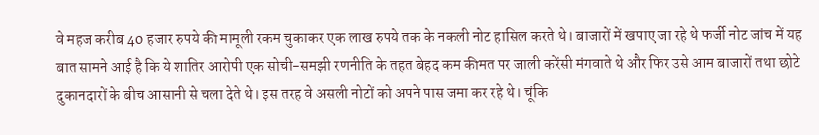वे महज करीब 40 हजार रुपये की मामूली रकम चुकाकर एक लाख रुपये तक के नकली नोट हासिल करते थे। बाजारों में खपाए जा रहे थे फर्जी नोट जांच में यह बात सामने आई है कि ये शातिर आरोपी एक सोची-समझी रणनीति के तहत बेहद कम कीमत पर जाली करेंसी मंगवाते थे और फिर उसे आम बाजारों तथा छोटे दुकानदारों के बीच आसानी से चला देते थे। इस तरह वे असली नोटों को अपने पास जमा कर रहे थे। चूंकि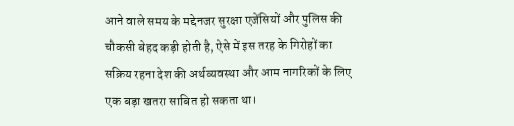आने वाले समय के मद्देनजर सुरक्षा एजेंसियों और पुलिस की चौकसी बेहद कड़ी होती है, ऐसे में इस तरह के गिरोहों का सक्रिय रहना देश की अर्थव्यवस्था और आम नागरिकों के लिए एक बड़ा खतरा साबित हो सकता था।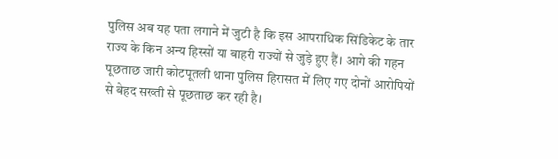पुलिस अब यह पता लगाने में जुटी है कि इस आपराधिक सिंडिकेट के तार राज्य के किन अन्य हिस्सों या बाहरी राज्यों से जुड़े हुए हैं। आगे की गहन पूछताछ जारी कोटपूतली थाना पुलिस हिरासत में लिए गए दोनों आरोपियों से बेहद सख्ती से पूछताछ कर रही है।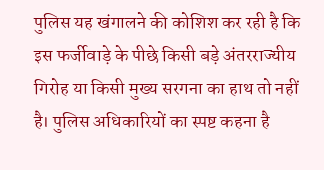पुलिस यह खंगालने की कोशिश कर रही है कि इस फर्जीवाड़े के पीछे किसी बड़े अंतरराज्यीय गिरोह या किसी मुख्य सरगना का हाथ तो नहीं है। पुलिस अधिकारियों का स्पष्ट कहना है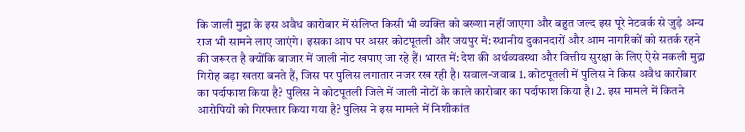कि जाली मुद्रा के इस अवैध कारोबार में संलिप्त किसी भी व्यक्ति को बख्शा नहीं जाएगा और बहुत जल्द इस पूरे नेटवर्क से जुड़े अन्य राज भी सामने लाए जाएंगे। इसका आप पर असर कोटपूतली और जयपुर में: स्थानीय दुकानदारों और आम नागरिकों को सतर्क रहने की जरूरत है क्योंकि बाजार में जाली नोट खपाए जा रहे हैं। भारत में: देश की अर्थव्यवस्था और वित्तीय सुरक्षा के लिए ऐसे नकली मुद्रा गिरोह बड़ा खतरा बनते हैं, जिस पर पुलिस लगातार नजर रख रही है। सवाल-जवाब 1. कोटपूतली में पुलिस ने किस अवैध कारोबार का पर्दाफाश किया है? पुलिस ने कोटपूतली जिले में जाली नोटों के काले कारोबार का पर्दाफाश किया है। 2. इस मामले में कितने आरोपियों को गिरफ्तार किया गया है? पुलिस ने इस मामले में निशीकांत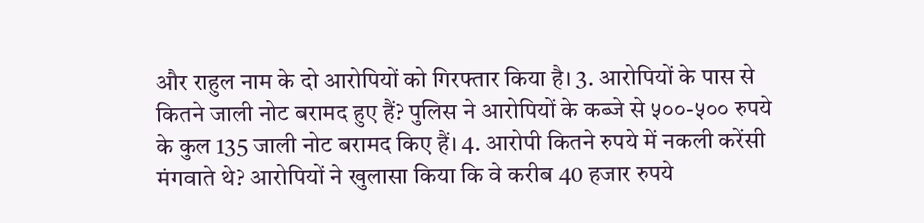और राहुल नाम के दो आरोपियों को गिरफ्तार किया है। 3. आरोपियों के पास से कितने जाली नोट बरामद हुए हैं? पुलिस ने आरोपियों के कब्जे से ५००-५०० रुपये के कुल 135 जाली नोट बरामद किए हैं। 4. आरोपी कितने रुपये में नकली करेंसी मंगवाते थे? आरोपियों ने खुलासा किया कि वे करीब 40 हजार रुपये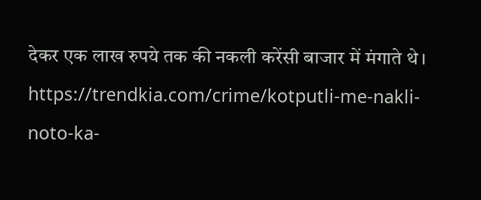देकर एक लाख रुपये तक की नकली करेंसी बाजार में मंगाते थे। https://trendkia.com/crime/kotputli-me-nakli-noto-ka-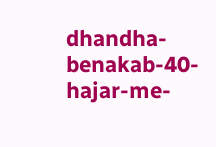dhandha-benakab-40-hajar-me-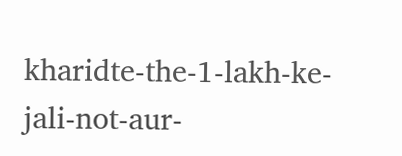kharidte-the-1-lakh-ke-jali-not-aur-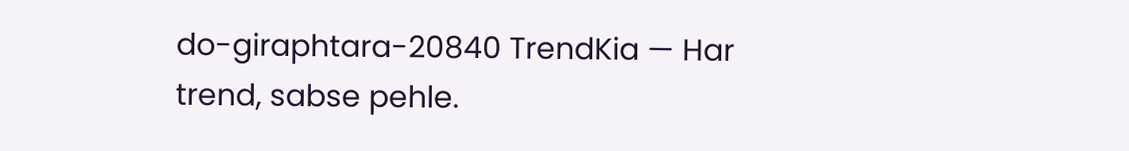do-giraphtara-20840 TrendKia — Har trend, sabse pehle.